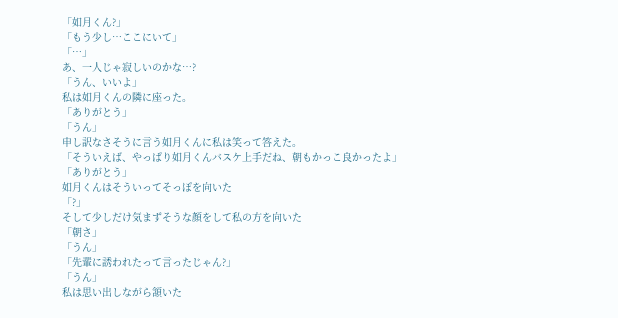「如月くん?」
「もう少し…ここにいて」
「…」
あ、一人じゃ寂しいのかな…?
「うん、いいよ」
私は如月くんの隣に座った。
「ありがとう」
「うん」
申し訳なさそうに言う如月くんに私は笑って答えた。
「そういえば、やっぱり如月くんバスケ上手だね、朝もかっこ良かったよ」
「ありがとう」
如月くんはそういってそっぽを向いた
「?」
そして少しだけ気まずそうな顔をして私の方を向いた
「朝さ」
「うん」
「先輩に誘われたって言ったじゃん?」
「うん」
私は思い出しながら頷いた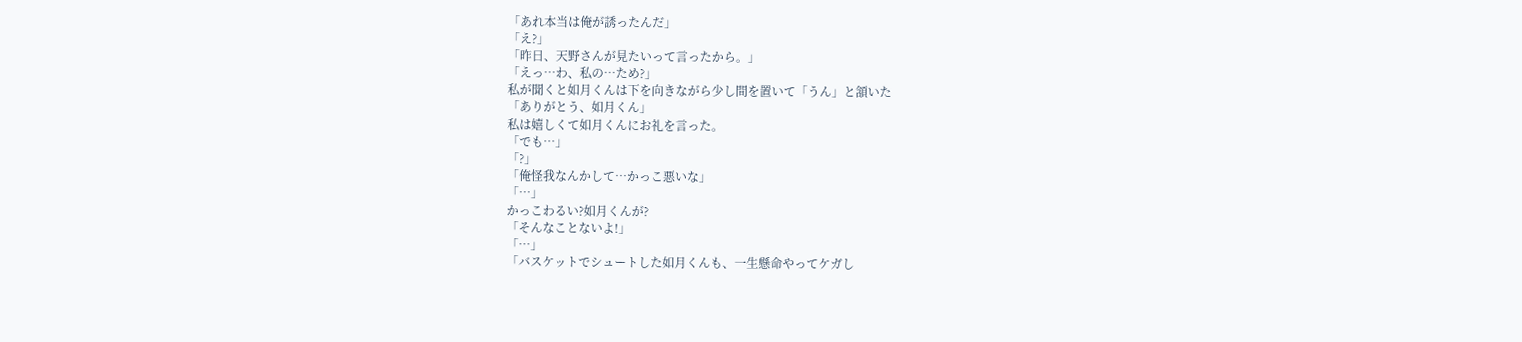「あれ本当は俺が誘ったんだ」
「え?」
「昨日、天野さんが見たいって言ったから。」
「えっ…わ、私の…ため?」
私が聞くと如月くんは下を向きながら少し間を置いて「うん」と頷いた
「ありがとう、如月くん」
私は嬉しくて如月くんにお礼を言った。
「でも…」
「?」
「俺怪我なんかして…かっこ悪いな」
「…」
かっこわるい?如月くんが?
「そんなことないよ!」
「…」
「バスケットでシュートした如月くんも、一生懸命やってケガし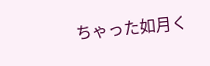ちゃった如月く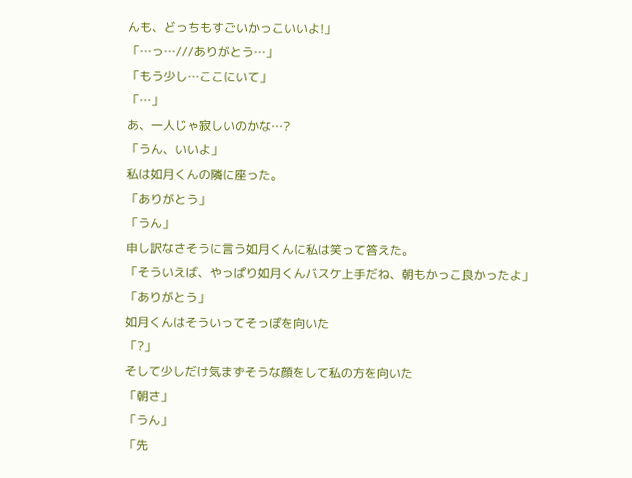んも、どっちもすごいかっこいいよ!」
「…っ…///ありがとう…」
「もう少し…ここにいて」
「…」
あ、一人じゃ寂しいのかな…?
「うん、いいよ」
私は如月くんの隣に座った。
「ありがとう」
「うん」
申し訳なさそうに言う如月くんに私は笑って答えた。
「そういえば、やっぱり如月くんバスケ上手だね、朝もかっこ良かったよ」
「ありがとう」
如月くんはそういってそっぽを向いた
「?」
そして少しだけ気まずそうな顔をして私の方を向いた
「朝さ」
「うん」
「先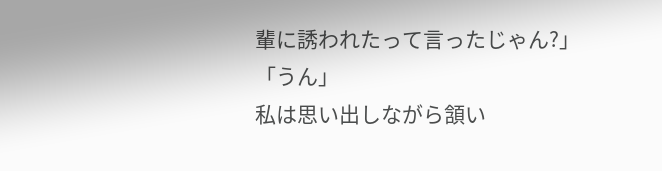輩に誘われたって言ったじゃん?」
「うん」
私は思い出しながら頷い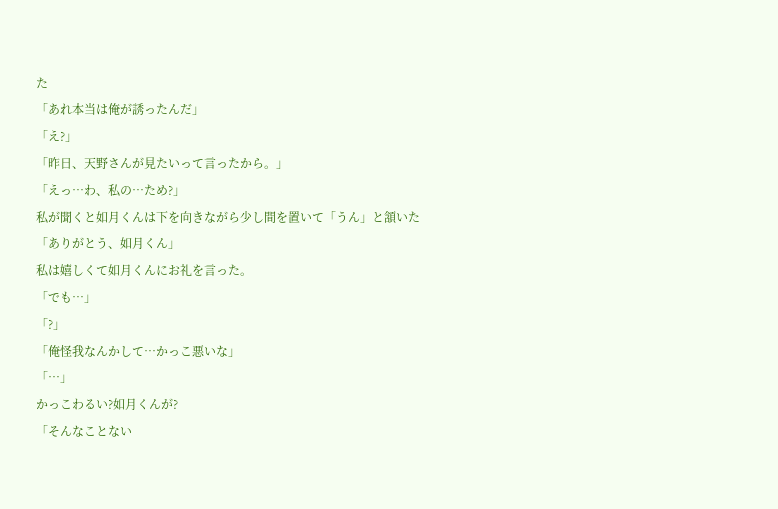た
「あれ本当は俺が誘ったんだ」
「え?」
「昨日、天野さんが見たいって言ったから。」
「えっ…わ、私の…ため?」
私が聞くと如月くんは下を向きながら少し間を置いて「うん」と頷いた
「ありがとう、如月くん」
私は嬉しくて如月くんにお礼を言った。
「でも…」
「?」
「俺怪我なんかして…かっこ悪いな」
「…」
かっこわるい?如月くんが?
「そんなことない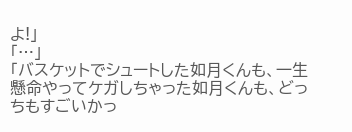よ!」
「…」
「バスケットでシュートした如月くんも、一生懸命やってケガしちゃった如月くんも、どっちもすごいかっ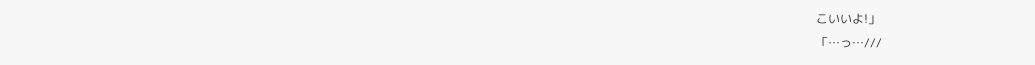こいいよ!」
「…っ…///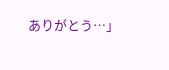ありがとう…」